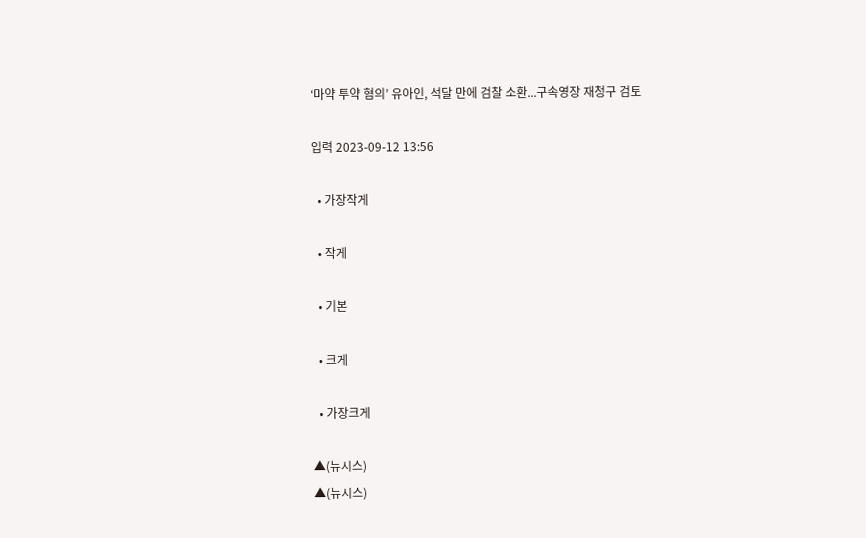‘마약 투약 혐의’ 유아인, 석달 만에 검찰 소환...구속영장 재청구 검토

입력 2023-09-12 13:56

  • 가장작게

  • 작게

  • 기본

  • 크게

  • 가장크게

▲(뉴시스)
▲(뉴시스)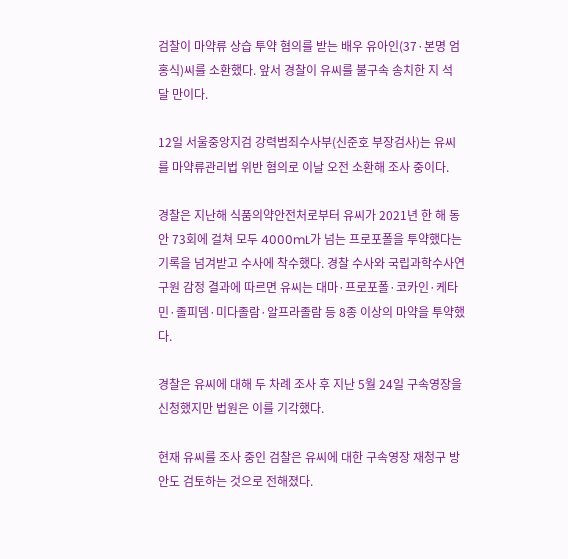검찰이 마약류 상습 투약 혐의를 받는 배우 유아인(37·본명 엄홍식)씨를 소환했다. 앞서 경찰이 유씨를 불구속 송치한 지 석 달 만이다.

12일 서울중앙지검 강력범죄수사부(신준호 부장검사)는 유씨를 마약류관리법 위반 혐의로 이날 오전 소환해 조사 중이다.

경찰은 지난해 식품의약안전처로부터 유씨가 2021년 한 해 동안 73회에 걸쳐 모두 4000mL가 넘는 프로포폴을 투약했다는 기록을 넘겨받고 수사에 착수했다. 경찰 수사와 국립과학수사연구원 감정 결과에 따르면 유씨는 대마·프로포폴·코카인·케타민·졸피뎀·미다졸람·알프라졸람 등 8종 이상의 마약을 투약했다.

경찰은 유씨에 대해 두 차례 조사 후 지난 5월 24일 구속영장을 신청했지만 법원은 이를 기각했다.

현재 유씨를 조사 중인 검찰은 유씨에 대한 구속영장 재청구 방안도 검토하는 것으로 전해졌다.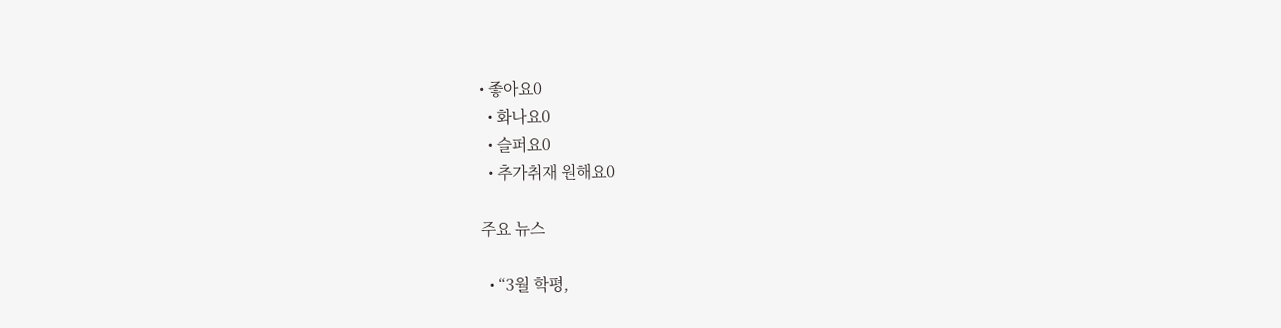• 좋아요0
  • 화나요0
  • 슬퍼요0
  • 추가취재 원해요0

주요 뉴스

  • “3월 학평,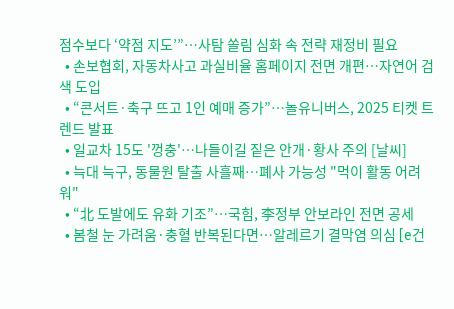점수보다 ‘약점 지도’”…사탐 쏠림 심화 속 전략 재정비 필요
  • 손보협회, 자동차사고 과실비율 홈페이지 전면 개편⋯자연어 검색 도입
  • “콘서트·축구 뜨고 1인 예매 증가”…놀유니버스, 2025 티켓 트렌드 발표
  • 일교차 15도 '껑충'…나들이길 짙은 안개·황사 주의 [날씨]
  • 늑대 늑구, 동물원 탈출 사흘째⋯폐사 가능성 "먹이 활동 어려워"
  • “北 도발에도 유화 기조”…국힘, 李정부 안보라인 전면 공세
  • 봄철 눈 가려움·충혈 반복된다면…알레르기 결막염 의심 [e건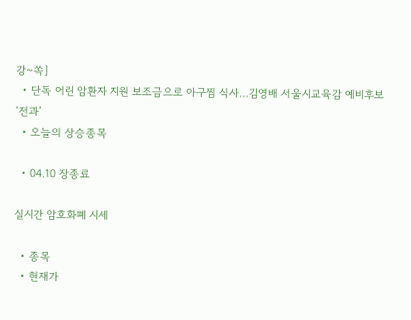강~쏙]
  • 단독 어린 암환자 지원 보조금으로 아구찜 식사…김영배 서울시교육감 예비후보 ‘전과’
  • 오늘의 상승종목

  • 04.10 장종료

실시간 암호화폐 시세

  • 종목
  • 현재가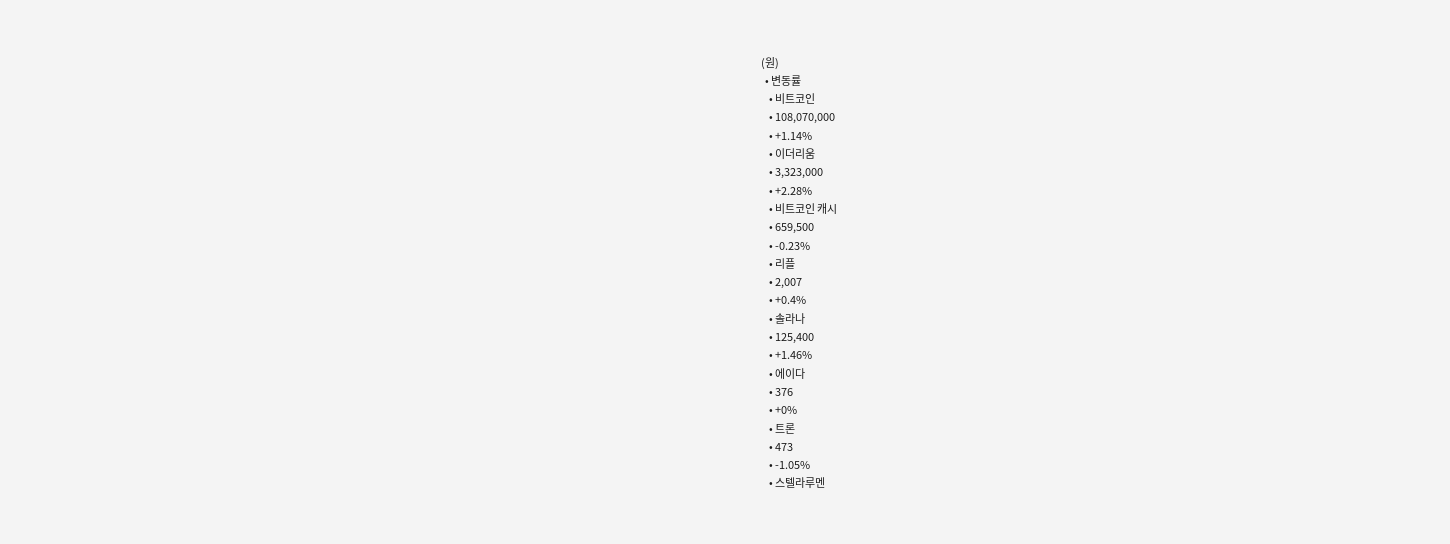(원)
  • 변동률
    • 비트코인
    • 108,070,000
    • +1.14%
    • 이더리움
    • 3,323,000
    • +2.28%
    • 비트코인 캐시
    • 659,500
    • -0.23%
    • 리플
    • 2,007
    • +0.4%
    • 솔라나
    • 125,400
    • +1.46%
    • 에이다
    • 376
    • +0%
    • 트론
    • 473
    • -1.05%
    • 스텔라루멘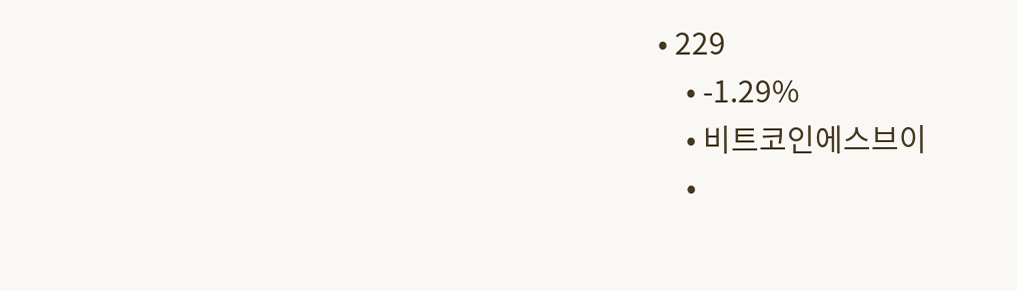• 229
    • -1.29%
    • 비트코인에스브이
    •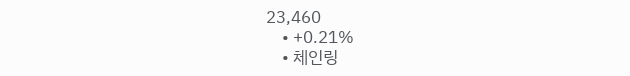23,460
    • +0.21%
    • 체인링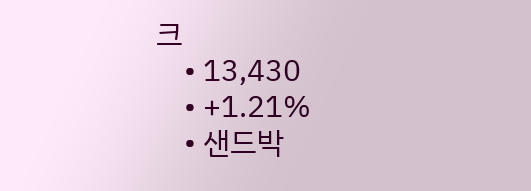크
    • 13,430
    • +1.21%
    • 샌드박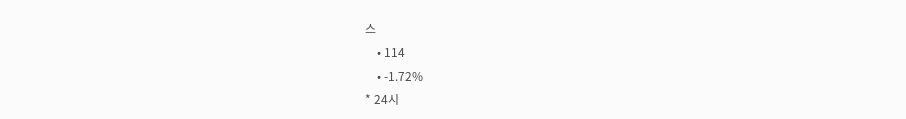스
    • 114
    • -1.72%
* 24시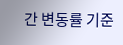간 변동률 기준